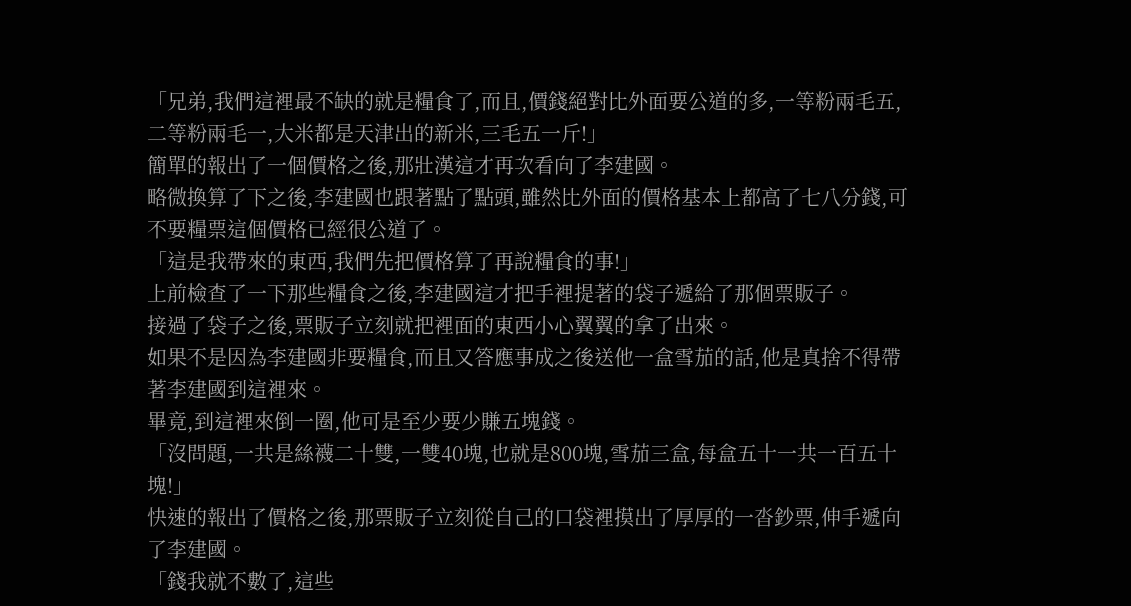「兄弟,我們這裡最不缺的就是糧食了,而且,價錢絕對比外面要公道的多,一等粉兩毛五,二等粉兩毛一,大米都是天津出的新米,三毛五一斤!」
簡單的報出了一個價格之後,那壯漢這才再次看向了李建國。
略微換算了下之後,李建國也跟著點了點頭,雖然比外面的價格基本上都高了七八分錢,可不要糧票這個價格已經很公道了。
「這是我帶來的東西,我們先把價格算了再說糧食的事!」
上前檢查了一下那些糧食之後,李建國這才把手裡提著的袋子遞給了那個票販子。
接過了袋子之後,票販子立刻就把裡面的東西小心翼翼的拿了出來。
如果不是因為李建國非要糧食,而且又答應事成之後送他一盒雪茄的話,他是真捨不得帶著李建國到這裡來。
畢竟,到這裡來倒一圈,他可是至少要少賺五塊錢。
「沒問題,一共是絲襪二十雙,一雙40塊,也就是800塊,雪茄三盒,每盒五十一共一百五十塊!」
快速的報出了價格之後,那票販子立刻從自己的口袋裡摸出了厚厚的一沓鈔票,伸手遞向了李建國。
「錢我就不數了,這些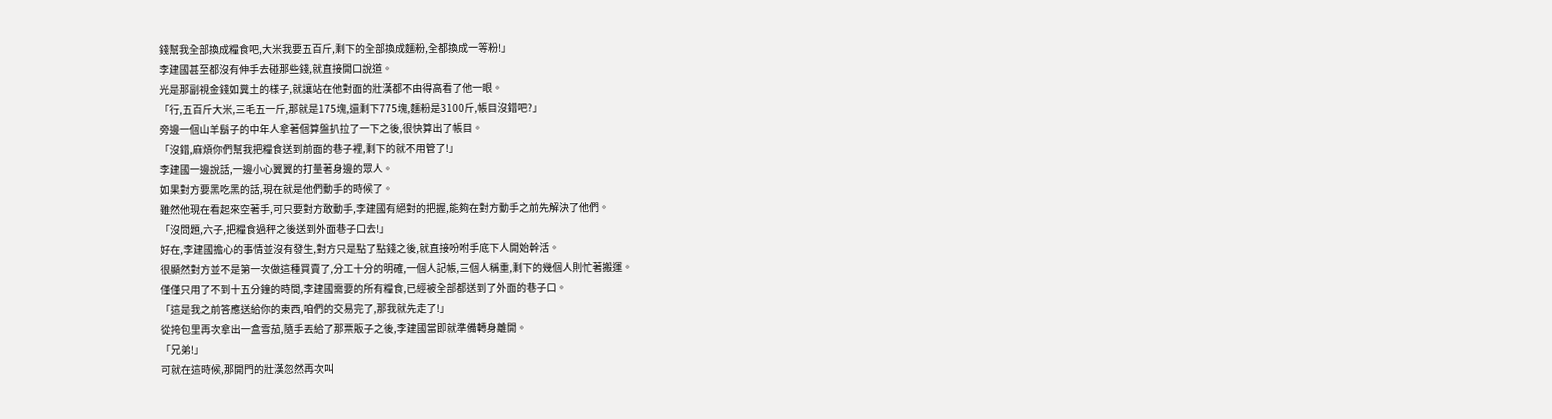錢幫我全部換成糧食吧,大米我要五百斤,剩下的全部換成麵粉,全都換成一等粉!」
李建國甚至都沒有伸手去碰那些錢,就直接開口說道。
光是那副視金錢如糞土的樣子,就讓站在他對面的壯漢都不由得高看了他一眼。
「行,五百斤大米,三毛五一斤,那就是175塊,還剩下775塊,麵粉是3100斤,帳目沒錯吧?」
旁邊一個山羊鬍子的中年人拿著個算盤扒拉了一下之後,很快算出了帳目。
「沒錯,麻煩你們幫我把糧食送到前面的巷子裡,剩下的就不用管了!」
李建國一邊說話,一邊小心翼翼的打量著身邊的眾人。
如果對方要黑吃黑的話,現在就是他們動手的時候了。
雖然他現在看起來空著手,可只要對方敢動手,李建國有絕對的把握,能夠在對方動手之前先解決了他們。
「沒問題,六子,把糧食過秤之後送到外面巷子口去!」
好在,李建國擔心的事情並沒有發生,對方只是點了點錢之後,就直接吩咐手底下人開始幹活。
很顯然對方並不是第一次做這種買賣了,分工十分的明確,一個人記帳,三個人稱重,剩下的幾個人則忙著搬運。
僅僅只用了不到十五分鐘的時間,李建國需要的所有糧食,已經被全部都送到了外面的巷子口。
「這是我之前答應送給你的東西,咱們的交易完了,那我就先走了!」
從挎包里再次拿出一盒雪茄,隨手丟給了那票販子之後,李建國當即就準備轉身離開。
「兄弟!」
可就在這時候,那開門的壯漢忽然再次叫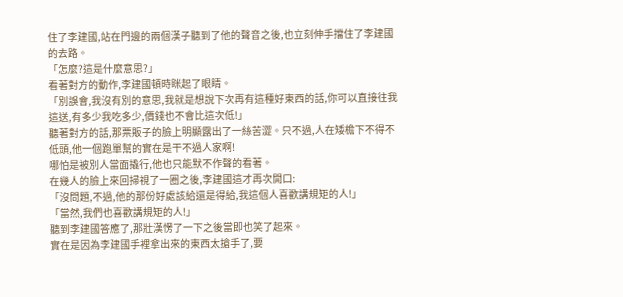住了李建國,站在門邊的兩個漢子聽到了他的聲音之後,也立刻伸手擋住了李建國的去路。
「怎麼?這是什麼意思?」
看著對方的動作,李建國頓時眯起了眼睛。
「別誤會,我沒有別的意思,我就是想說下次再有這種好東西的話,你可以直接往我這送,有多少我吃多少,價錢也不會比這次低!」
聽著對方的話,那票販子的臉上明顯露出了一絲苦澀。只不過,人在矮檐下不得不低頭,他一個跑單幫的實在是干不過人家啊!
哪怕是被別人當面撬行,他也只能默不作聲的看著。
在幾人的臉上來回掃視了一圈之後,李建國這才再次開口:
「沒問題,不過,他的那份好處該給還是得給,我這個人喜歡講規矩的人!」
「當然,我們也喜歡講規矩的人!」
聽到李建國答應了,那壯漢愣了一下之後當即也笑了起來。
實在是因為李建國手裡拿出來的東西太搶手了,要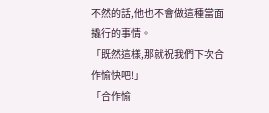不然的話,他也不會做這種當面撬行的事情。
「既然這樣,那就祝我們下次合作愉快吧!」
「合作愉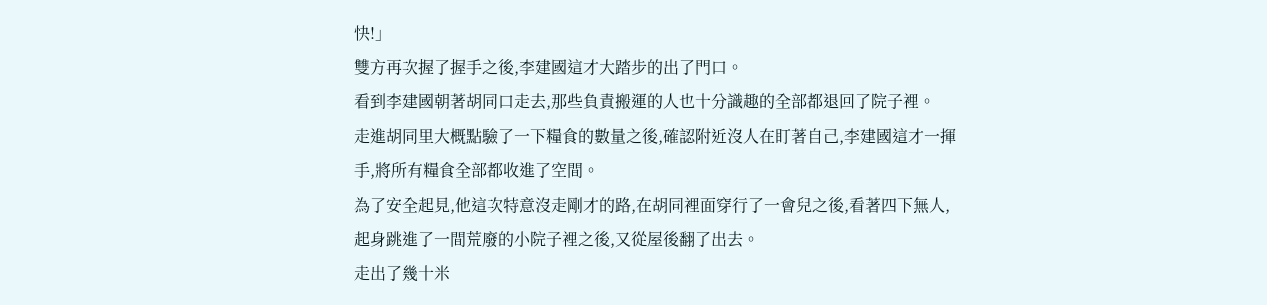快!」
雙方再次握了握手之後,李建國這才大踏步的出了門口。
看到李建國朝著胡同口走去,那些負責搬運的人也十分識趣的全部都退回了院子裡。
走進胡同里大概點驗了一下糧食的數量之後,確認附近沒人在盯著自己,李建國這才一揮手,將所有糧食全部都收進了空間。
為了安全起見,他這次特意沒走剛才的路,在胡同裡面穿行了一會兒之後,看著四下無人,起身跳進了一間荒廢的小院子裡之後,又從屋後翻了出去。
走出了幾十米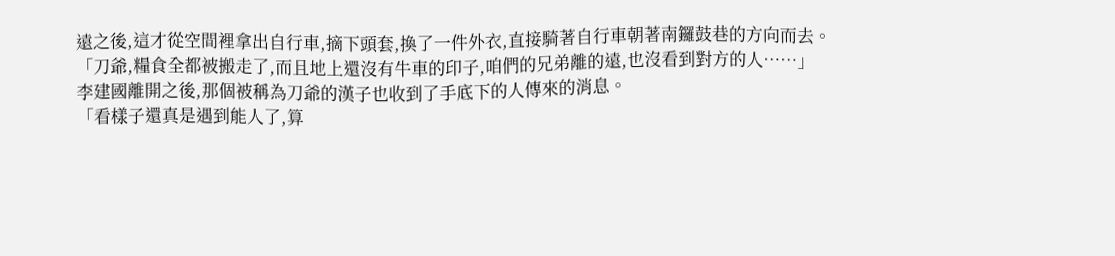遠之後,這才從空間裡拿出自行車,摘下頭套,換了一件外衣,直接騎著自行車朝著南鑼鼓巷的方向而去。
「刀爺,糧食全都被搬走了,而且地上還沒有牛車的印子,咱們的兄弟離的遠,也沒看到對方的人……」
李建國離開之後,那個被稱為刀爺的漢子也收到了手底下的人傳來的消息。
「看樣子還真是遇到能人了,算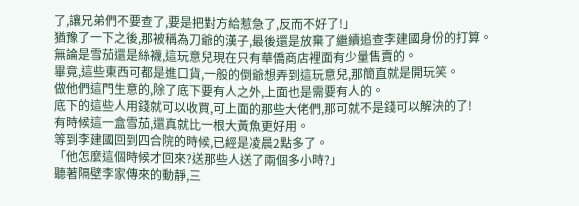了,讓兄弟們不要查了,要是把對方給惹急了,反而不好了!」
猶豫了一下之後,那被稱為刀爺的漢子,最後還是放棄了繼續追查李建國身份的打算。
無論是雪茄還是絲襪,這玩意兒現在只有華僑商店裡面有少量售賣的。
畢竟,這些東西可都是進口貨,一般的倒爺想弄到這玩意兒,那簡直就是開玩笑。
做他們這門生意的,除了底下要有人之外,上面也是需要有人的。
底下的這些人用錢就可以收買,可上面的那些大佬們,那可就不是錢可以解決的了!
有時候這一盒雪茄,還真就比一根大黃魚更好用。
等到李建國回到四合院的時候,已經是凌晨2點多了。
「他怎麼這個時候才回來?送那些人送了兩個多小時?」
聽著隔壁李家傳來的動靜,三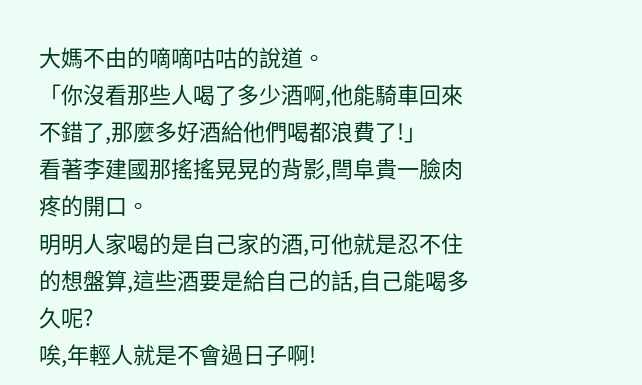大媽不由的嘀嘀咕咕的說道。
「你沒看那些人喝了多少酒啊,他能騎車回來不錯了,那麼多好酒給他們喝都浪費了!」
看著李建國那搖搖晃晃的背影,閆阜貴一臉肉疼的開口。
明明人家喝的是自己家的酒,可他就是忍不住的想盤算,這些酒要是給自己的話,自己能喝多久呢?
唉,年輕人就是不會過日子啊!